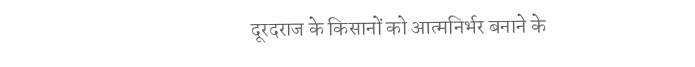दूरदराज के किसानों को आत्मनिर्भर बनाने के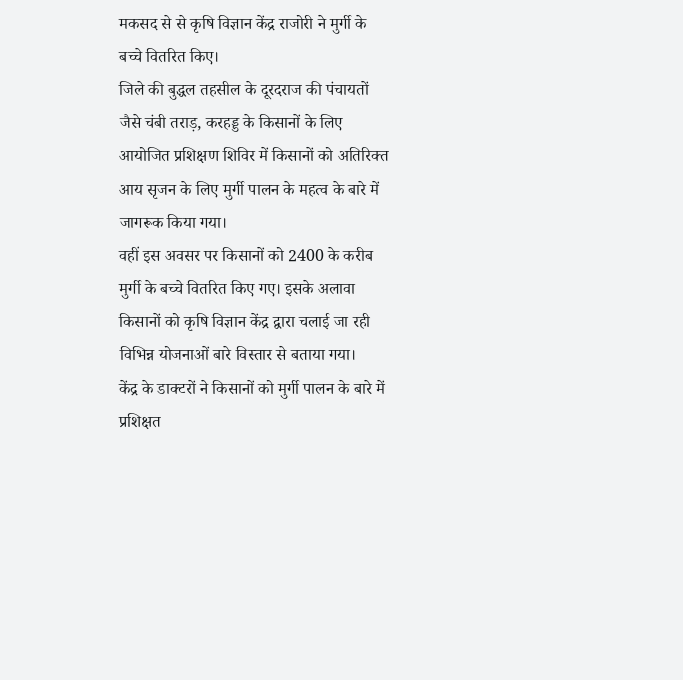मकसद से से कृषि विज्ञान केंद्र राजोरी ने मुर्गी के बच्चे वितरित किए।
जिले की बुद्धल तहसील के दूरदराज की पंचायतों जैसे चंबी तराड़, करहड्ड के किसानों के लिए आयोजित प्रशिक्षण शिविर में किसानों को अतिरिक्त आय सृजन के लिए मुर्गी पालन के महत्व के बारे में जागरूक किया गया।
वहीं इस अवसर पर किसानों को 2400 के करीब मुर्गी के बच्चे वितरित किए गए। इसके अलावा किसानों को कृषि विज्ञान केंद्र द्वारा चलाई जा रही विभिन्न योजनाओं बारे विस्तार से बताया गया।
केंद्र के डाक्टरों ने किसानों को मुर्गी पालन के बारे में प्रशिक्षत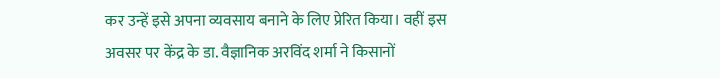कर उन्हें इसे अपना व्यवसाय बनाने के लिए प्रेरित किया। वहीं इस अवसर पर केंद्र के डा. वैज्ञानिक अरविंद शर्मा ने किसानों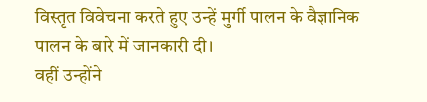विस्तृत विवेचना करते हुए उन्हें मुर्गी पालन के वैज्ञानिक पालन के बारे में जानकारी दी।
वहीं उन्होंने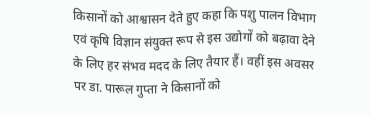किसानों को आश्वासन देते हुए कहा कि पशु पालन विभाग एवं कृषि विज्ञान संयुक्त रूप से इस उद्योगों को बढ़ावा देने के लिए हर संभव मदद के लिए तैयार हैं। वहीं इस अवसर पर डा. पारूल गुप्ता ने किसानों को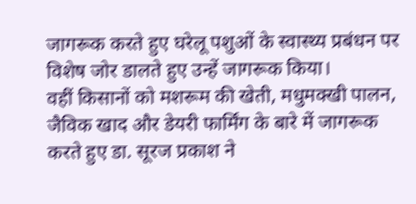जागरूक करते हुए घरेलू पशुओं के स्वास्थ्य प्रबंधन पर विशेष जोर डालते हुए उन्हें जागरूक किया।
वहीं किसानों को मशरूम की खेती, मधुमक्खी पालन, जैविक खाद और डेयरी फार्मिंग के बारे में जागरूक करते हुए डा. सूरज प्रकाश ने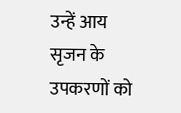उन्हें आय सृजन के उपकरणों को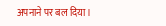अपनाने पर बल दिया।